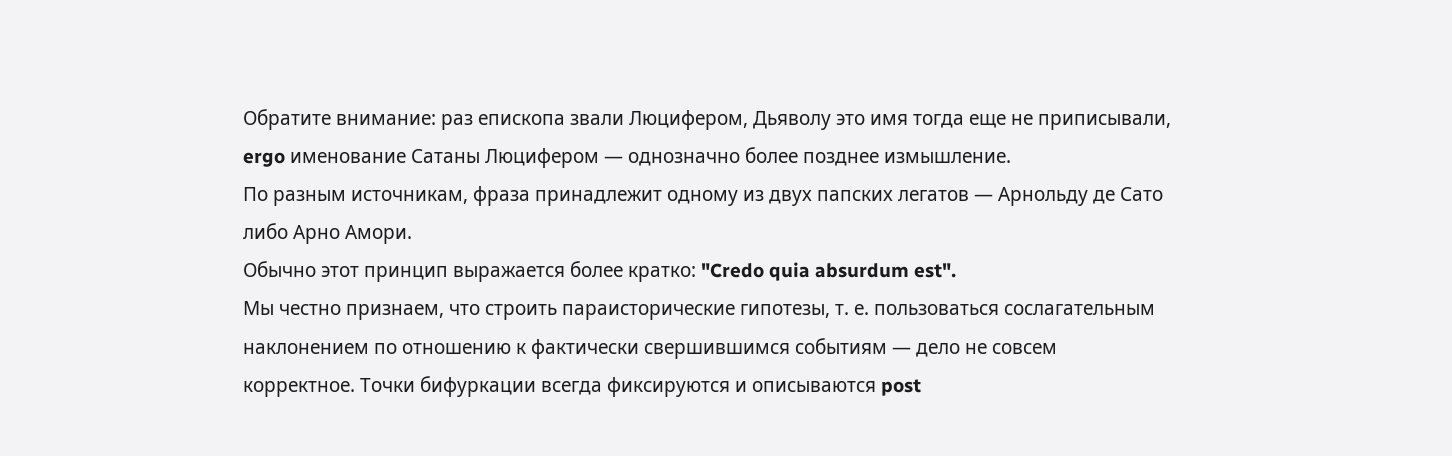Обратите внимание: раз епископа звали Люцифером, Дьяволу это имя тогда еще не приписывали, ergo именование Сатаны Люцифером — однозначно более позднее измышление.
По разным источникам, фраза принадлежит одному из двух папских легатов — Арнольду де Сато либо Арно Амори.
Обычно этот принцип выражается более кратко: "Credo quia absurdum est".
Мы честно признаем, что строить параисторические гипотезы, т. е. пользоваться сослагательным наклонением по отношению к фактически свершившимся событиям — дело не совсем корректное. Точки бифуркации всегда фиксируются и описываются post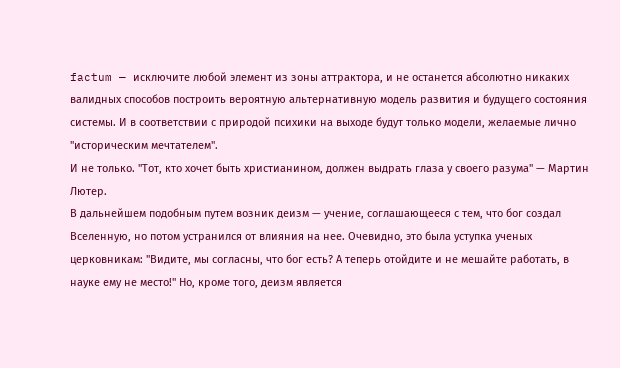factum — исключите любой элемент из зоны аттрактора, и не останется абсолютно никаких валидных способов построить вероятную альтернативную модель развития и будущего состояния системы. И в соответствии с природой психики на выходе будут только модели, желаемые лично "историческим мечтателем".
И не только. "Тот, кто хочет быть христианином, должен выдрать глаза у своего разума" — Мартин Лютер.
В дальнейшем подобным путем возник деизм — учение, соглашающееся с тем, что бог создал Вселенную, но потом устранился от влияния на нее. Очевидно, это была уступка ученых церковникам: "Видите, мы согласны, что бог есть? А теперь отойдите и не мешайте работать, в науке ему не место!" Но, кроме того, деизм является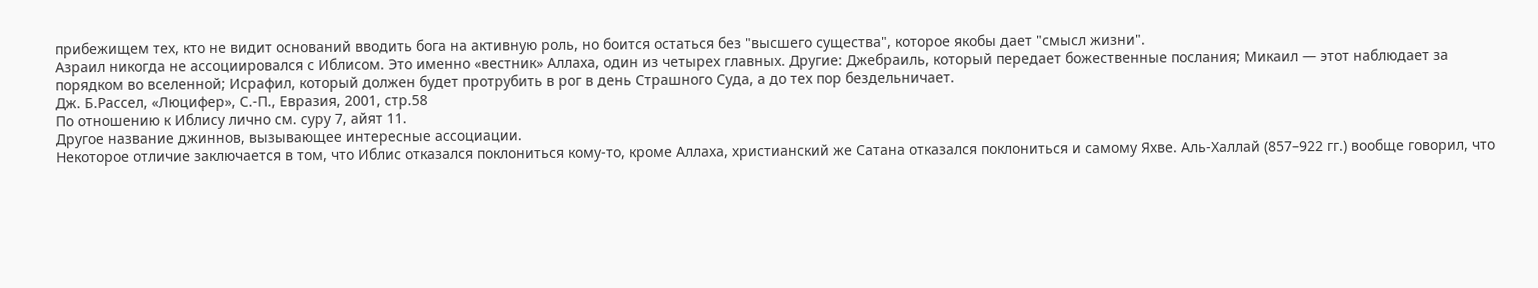прибежищем тех, кто не видит оснований вводить бога на активную роль, но боится остаться без "высшего существа", которое якобы дает "смысл жизни".
Азраил никогда не ассоциировался с Иблисом. Это именно «вестник» Аллаха, один из четырех главных. Другие: Джебраиль, который передает божественные послания; Микаил — этот наблюдает за порядком во вселенной; Исрафил, который должен будет протрубить в рог в день Страшного Суда, а до тех пор бездельничает.
Дж. Б.Рассел, «Люцифер», С.-П., Евразия, 2001, стр.58
По отношению к Иблису лично см. суру 7, айят 11.
Другое название джиннов, вызывающее интересные ассоциации.
Некоторое отличие заключается в том, что Иблис отказался поклониться кому-то, кроме Аллаха, христианский же Сатана отказался поклониться и самому Яхве. Аль-Халлай (857–922 гг.) вообще говорил, что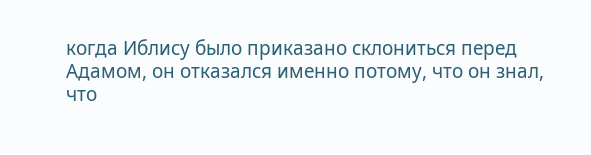когда Иблису было приказано склониться перед Адамом, он отказался именно потому, что он знал, что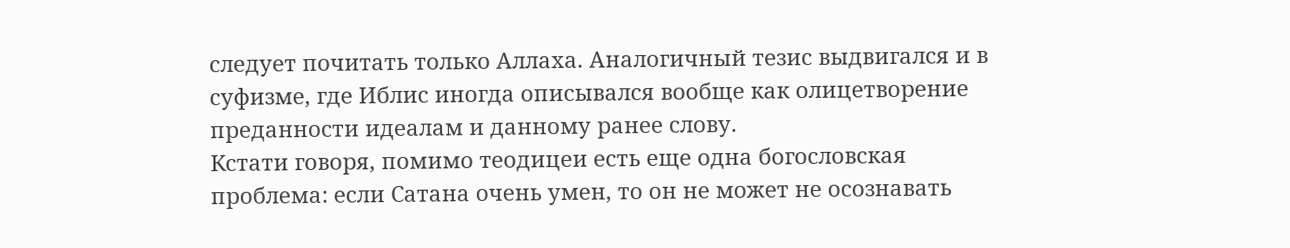следует почитать только Аллаха. Аналогичный тезис выдвигался и в суфизме, где Иблис иногда описывался вообще как олицетворение преданности идеалам и данному ранее слову.
Кстати говоря, помимо теодицеи есть еще одна богословская проблема: если Сатана очень умен, то он не может не осознавать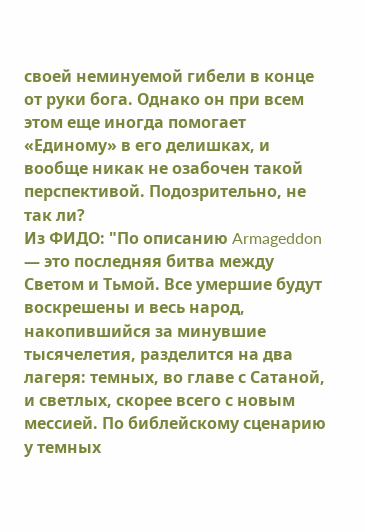своей неминуемой гибели в конце от руки бога. Однако он при всем этом еще иногда помогает «Единому» в его делишках, и вообще никак не озабочен такой перспективой. Подозрительно, не так ли?
Из ФИДО: "По описанию Armageddon — это последняя битва между Светом и Тьмой. Все умершие будут воскрешены и весь народ, накопившийся за минувшие тысячелетия, разделится на два лагеря: темных, во главе с Сатаной, и светлых, скорее всего с новым мессией. По библейскому сценарию у темных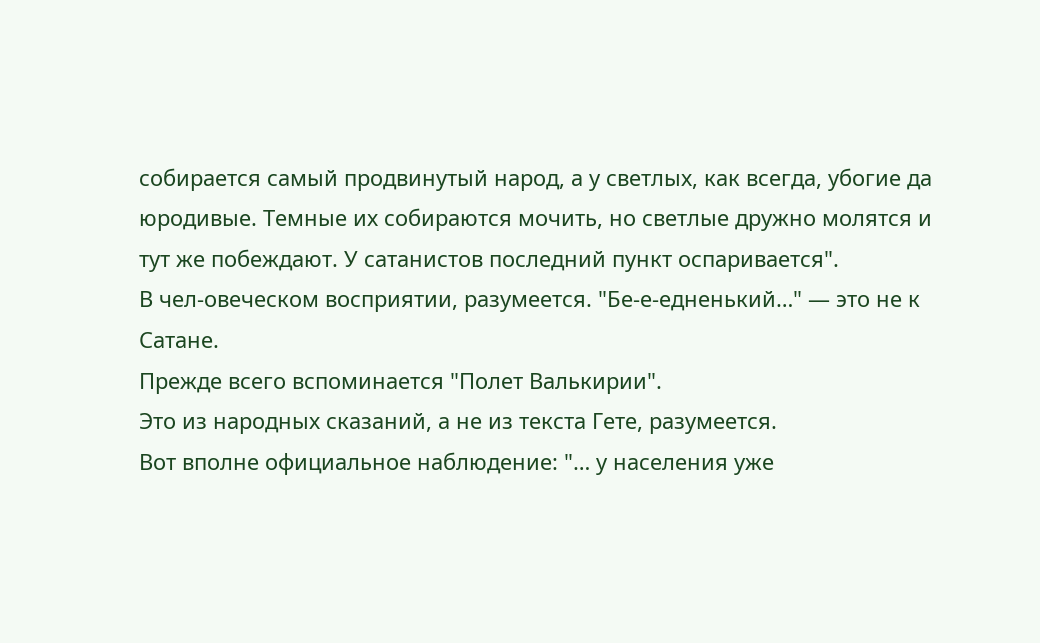собирается самый продвинутый народ, а у светлых, как всегда, убогие да юродивые. Темные их собираются мочить, но светлые дружно молятся и тут же побеждают. У сатанистов последний пункт оспаривается".
В чел-овеческом восприятии, разумеется. "Бе-е-едненький…" — это не к Сатане.
Прежде всего вспоминается "Полет Валькирии".
Это из народных сказаний, а не из текста Гете, разумеется.
Вот вполне официальное наблюдение: "… у населения уже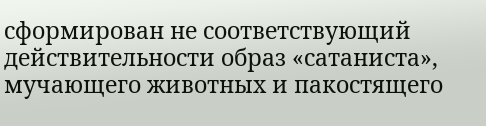сформирован не соответствующий действительности образ «сатаниста», мучающего животных и пакостящего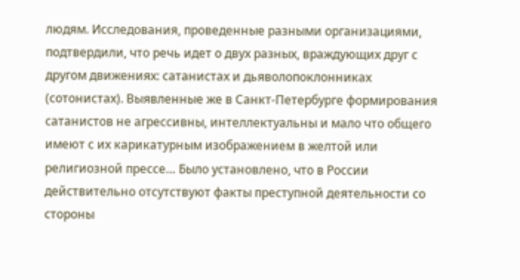людям. Исследования, проведенные разными организациями, подтвердили, что речь идет о двух разных, враждующих друг с другом движениях: сатанистах и дьяволопоклонниках (сотонистах). Выявленные же в Санкт-Петербурге формирования сатанистов не агрессивны, интеллектуальны и мало что общего имеют с их карикатурным изображением в желтой или религиозной прессе… Было установлено, что в России действительно отсутствуют факты преступной деятельности со стороны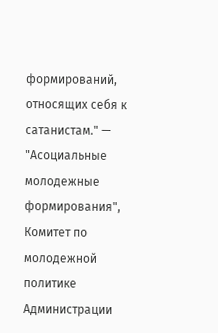формирований, относящих себя к сатанистам." — "Асоциальные молодежные формирования", Комитет по молодежной политике Администрации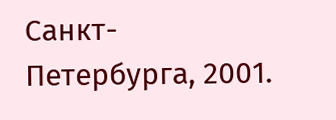Санкт-Петербурга, 2001.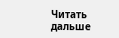Читать дальше